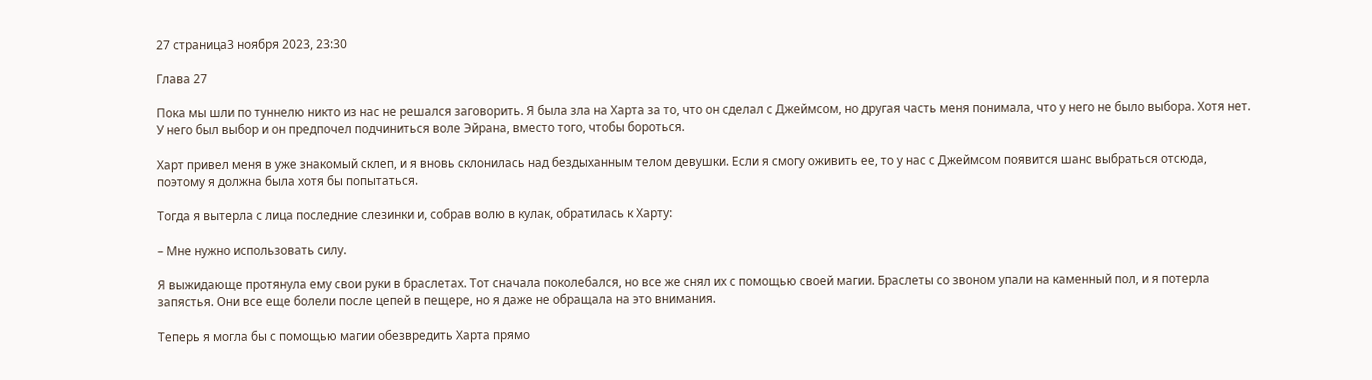27 страница3 ноября 2023, 23:30

Глава 27

Пока мы шли по туннелю никто из нас не решался заговорить. Я была зла на Харта за то, что он сделал с Джеймсом, но другая часть меня понимала, что у него не было выбора. Хотя нет. У него был выбор и он предпочел подчиниться воле Эйрана, вместо того, чтобы бороться.

Харт привел меня в уже знакомый склеп, и я вновь склонилась над бездыханным телом девушки. Если я смогу оживить ее, то у нас с Джеймсом появится шанс выбраться отсюда, поэтому я должна была хотя бы попытаться.

Тогда я вытерла с лица последние слезинки и, собрав волю в кулак, обратилась к Харту:

– Мне нужно использовать силу.

Я выжидающе протянула ему свои руки в браслетах. Тот сначала поколебался, но все же снял их с помощью своей магии. Браслеты со звоном упали на каменный пол, и я потерла запястья. Они все еще болели после цепей в пещере, но я даже не обращала на это внимания.

Теперь я могла бы с помощью магии обезвредить Харта прямо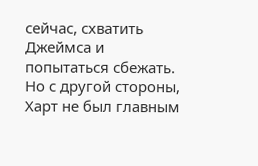сейчас, схватить Джеймса и попытаться сбежать. Но с другой стороны, Харт не был главным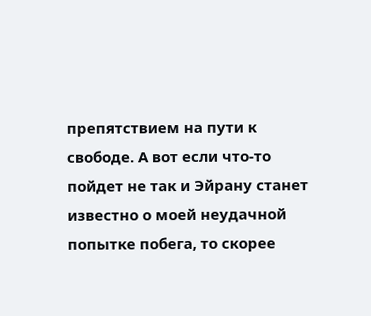препятствием на пути к свободе. А вот если что-то пойдет не так и Эйрану станет известно о моей неудачной попытке побега, то скорее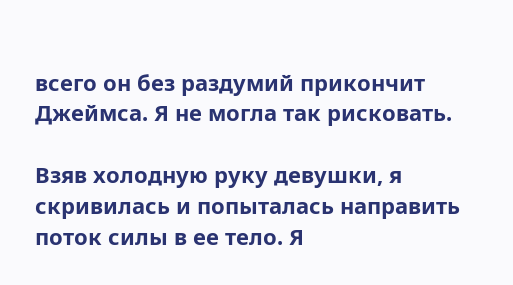всего он без раздумий прикончит Джеймса. Я не могла так рисковать.

Взяв холодную руку девушки, я скривилась и попыталась направить поток силы в ее тело. Я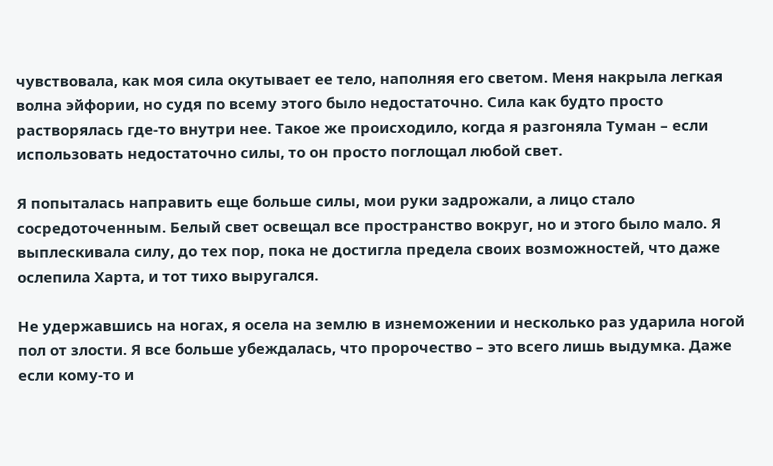чувствовала, как моя сила окутывает ее тело, наполняя его светом. Меня накрыла легкая волна эйфории, но судя по всему этого было недостаточно. Сила как будто просто растворялась где-то внутри нее. Такое же происходило, когда я разгоняла Туман – если использовать недостаточно силы, то он просто поглощал любой свет.

Я попыталась направить еще больше силы, мои руки задрожали, а лицо стало сосредоточенным. Белый свет освещал все пространство вокруг, но и этого было мало. Я выплескивала силу, до тех пор, пока не достигла предела своих возможностей, что даже ослепила Харта, и тот тихо выругался.

Не удержавшись на ногах, я осела на землю в изнеможении и несколько раз ударила ногой пол от злости. Я все больше убеждалась, что пророчество – это всего лишь выдумка. Даже если кому-то и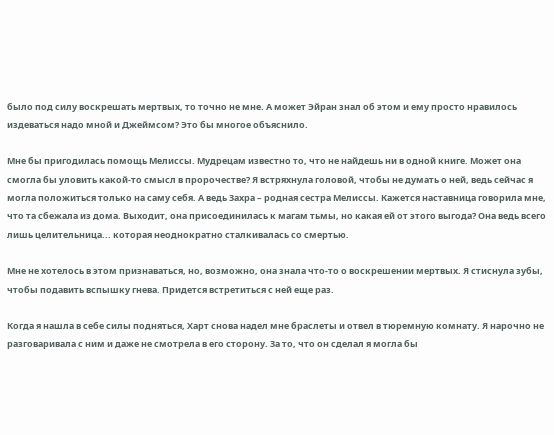было под силу воскрешать мертвых, то точно не мне. А может Эйран знал об этом и ему просто нравилось издеваться надо мной и Джеймсом? Это бы многое объяснило.

Мне бы пригодилась помощь Мелиссы. Мудрецам известно то, что не найдешь ни в одной книге. Может она смогла бы уловить какой-то смысл в пророчестве? Я встряхнула головой, чтобы не думать о ней, ведь сейчас я могла положиться только на саму себя. А ведь Захра – родная сестра Мелиссы. Кажется наставница говорила мне, что та сбежала из дома. Выходит, она присоединилась к магам тьмы, но какая ей от этого выгода? Она ведь всего лишь целительница... которая неоднократно сталкивалась со смертью.

Мне не хотелось в этом признаваться, но, возможно, она знала что-то о воскрешении мертвых. Я стиснула зубы, чтобы подавить вспышку гнева. Придется встретиться с ней еще раз.

Когда я нашла в себе силы подняться, Харт снова надел мне браслеты и отвел в тюремную комнату. Я нарочно не разговаривала с ним и даже не смотрела в его сторону. За то, что он сделал я могла бы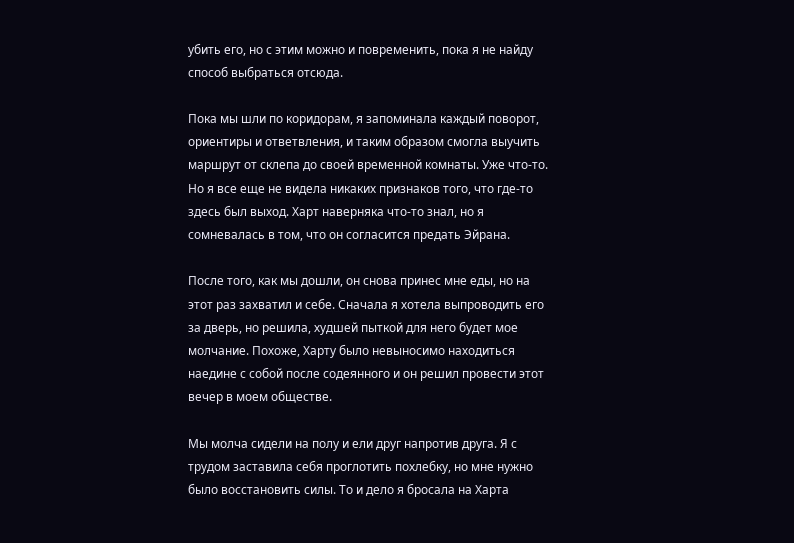убить его, но с этим можно и повременить, пока я не найду способ выбраться отсюда.

Пока мы шли по коридорам, я запоминала каждый поворот, ориентиры и ответвления, и таким образом смогла выучить маршрут от склепа до своей временной комнаты. Уже что-то. Но я все еще не видела никаких признаков того, что где-то здесь был выход. Харт наверняка что-то знал, но я сомневалась в том, что он согласится предать Эйрана.

После того, как мы дошли, он снова принес мне еды, но на этот раз захватил и себе. Сначала я хотела выпроводить его за дверь, но решила, худшей пыткой для него будет мое молчание. Похоже, Харту было невыносимо находиться наедине с собой после содеянного и он решил провести этот вечер в моем обществе.

Мы молча сидели на полу и ели друг напротив друга. Я с трудом заставила себя проглотить похлебку, но мне нужно было восстановить силы. То и дело я бросала на Харта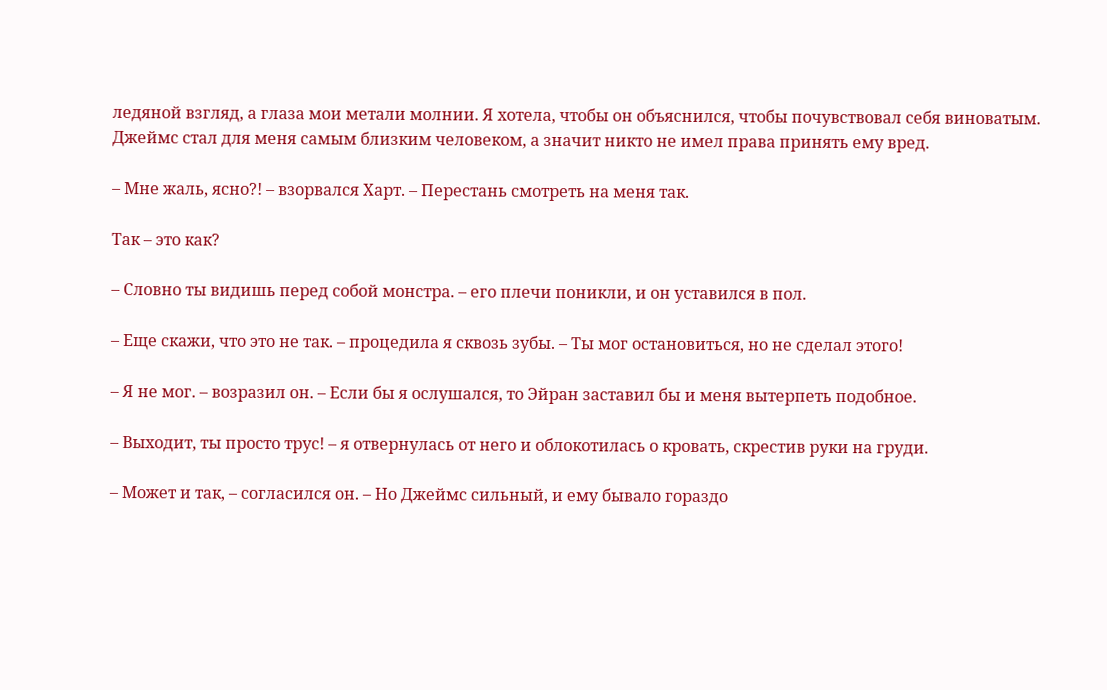ледяной взгляд, а глаза мои метали молнии. Я хотела, чтобы он объяснился, чтобы почувствовал себя виноватым. Джеймс стал для меня самым близким человеком, а значит никто не имел права принять ему вред.

– Мне жаль, ясно?! – взорвался Харт. – Перестань смотреть на меня так.

Так – это как?

– Словно ты видишь перед собой монстра. – его плечи поникли, и он уставился в пол.

– Еще скажи, что это не так. – процедила я сквозь зубы. – Ты мог остановиться, но не сделал этого!

– Я не мог. – возразил он. – Если бы я ослушался, то Эйран заставил бы и меня вытерпеть подобное.

– Выходит, ты просто трус! – я отвернулась от него и облокотилась о кровать, скрестив руки на груди.

– Может и так, – согласился он. – Но Джеймс сильный, и ему бывало гораздо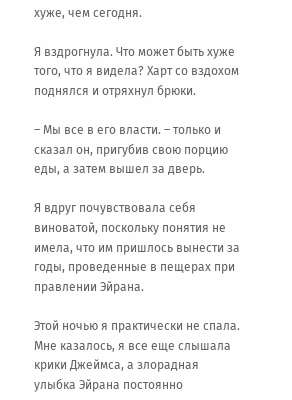хуже, чем сегодня.

Я вздрогнула. Что может быть хуже того, что я видела? Харт со вздохом поднялся и отряхнул брюки.

– Мы все в его власти. – только и сказал он, пригубив свою порцию еды, а затем вышел за дверь.

Я вдруг почувствовала себя виноватой, поскольку понятия не имела, что им пришлось вынести за годы, проведенные в пещерах при правлении Эйрана.

Этой ночью я практически не спала. Мне казалось, я все еще слышала крики Джеймса, а злорадная улыбка Эйрана постоянно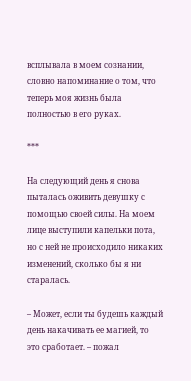всплывала в моем сознании, словно напоминание о том, что теперь моя жизнь была полностью в его руках.

***

На следующий день я снова пыталась оживить девушку с помощью своей силы. На моем лице выступили капельки пота, но с ней не происходило никаких изменений, сколько бы я ни старалась.

– Может, если ты будешь каждый день накачивать ее магией, то это сработает. – пожал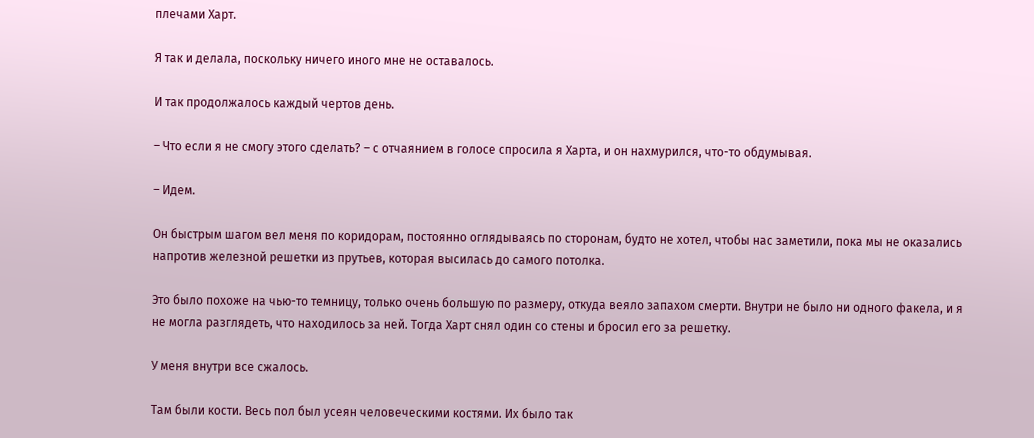плечами Харт.

Я так и делала, поскольку ничего иного мне не оставалось.

И так продолжалось каждый чертов день.

– Что если я не смогу этого сделать? – с отчаянием в голосе спросила я Харта, и он нахмурился, что-то обдумывая.

– Идем.

Он быстрым шагом вел меня по коридорам, постоянно оглядываясь по сторонам, будто не хотел, чтобы нас заметили, пока мы не оказались напротив железной решетки из прутьев, которая высилась до самого потолка.

Это было похоже на чью-то темницу, только очень большую по размеру, откуда веяло запахом смерти. Внутри не было ни одного факела, и я не могла разглядеть, что находилось за ней. Тогда Харт снял один со стены и бросил его за решетку.

У меня внутри все сжалось.

Там были кости. Весь пол был усеян человеческими костями. Их было так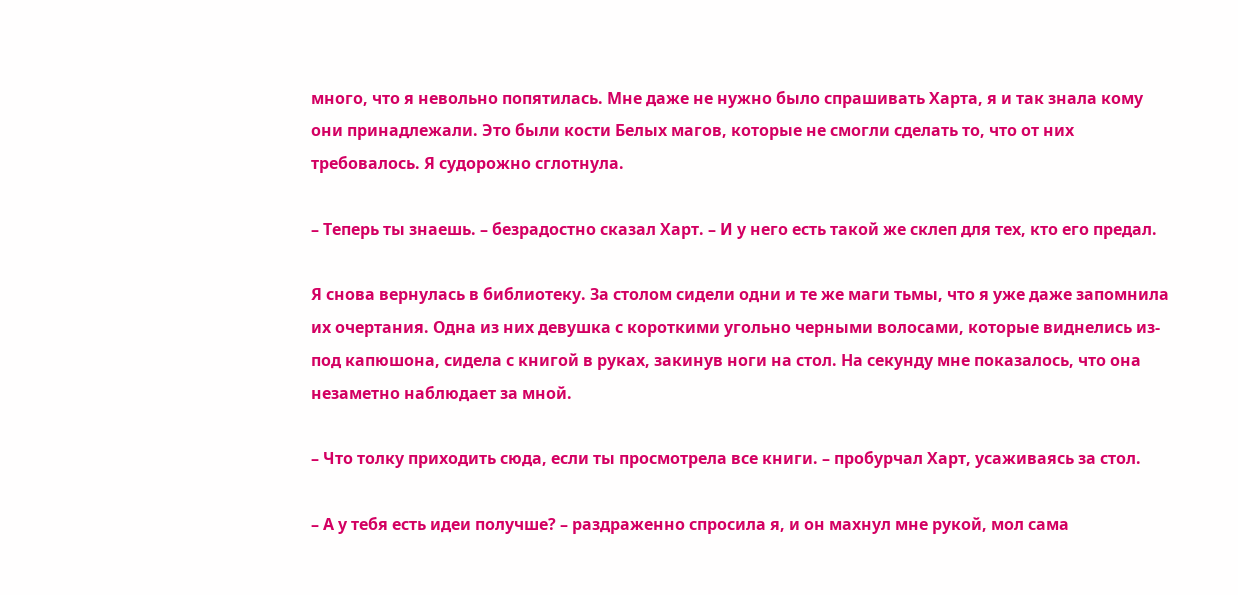много, что я невольно попятилась. Мне даже не нужно было спрашивать Харта, я и так знала кому они принадлежали. Это были кости Белых магов, которые не смогли сделать то, что от них требовалось. Я судорожно сглотнула.

– Теперь ты знаешь. – безрадостно сказал Харт. – И у него есть такой же склеп для тех, кто его предал.

Я снова вернулась в библиотеку. За столом сидели одни и те же маги тьмы, что я уже даже запомнила их очертания. Одна из них девушка с короткими угольно черными волосами, которые виднелись из-под капюшона, сидела с книгой в руках, закинув ноги на стол. На секунду мне показалось, что она незаметно наблюдает за мной.

– Что толку приходить сюда, если ты просмотрела все книги. – пробурчал Харт, усаживаясь за стол.

– А у тебя есть идеи получше? – раздраженно спросила я, и он махнул мне рукой, мол сама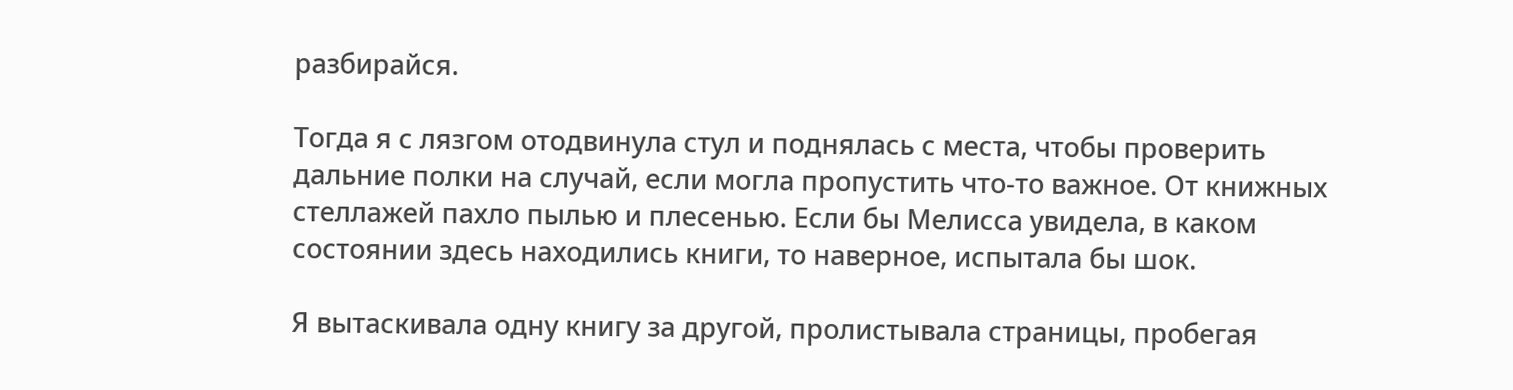разбирайся.

Тогда я с лязгом отодвинула стул и поднялась с места, чтобы проверить дальние полки на случай, если могла пропустить что-то важное. От книжных стеллажей пахло пылью и плесенью. Если бы Мелисса увидела, в каком состоянии здесь находились книги, то наверное, испытала бы шок.

Я вытаскивала одну книгу за другой, пролистывала страницы, пробегая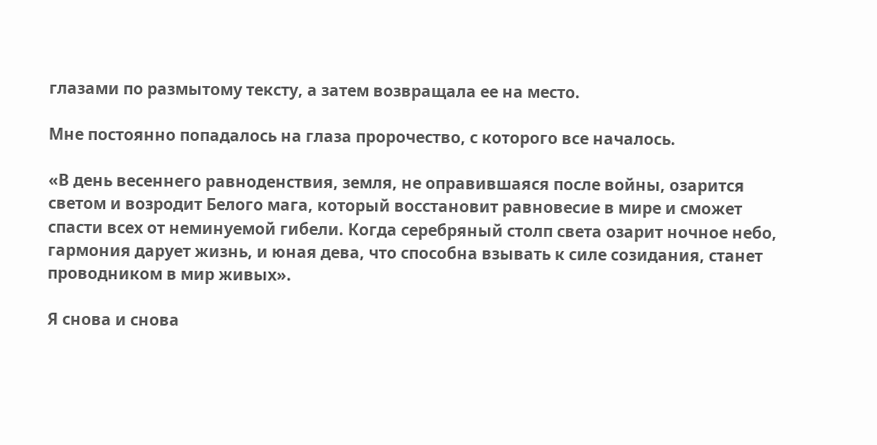глазами по размытому тексту, а затем возвращала ее на место.

Мне постоянно попадалось на глаза пророчество, с которого все началось.

«В день весеннего равноденствия, земля, не оправившаяся после войны, озарится светом и возродит Белого мага, который восстановит равновесие в мире и сможет спасти всех от неминуемой гибели. Когда серебряный столп света озарит ночное небо, гармония дарует жизнь, и юная дева, что способна взывать к силе созидания, станет проводником в мир живых».

Я снова и снова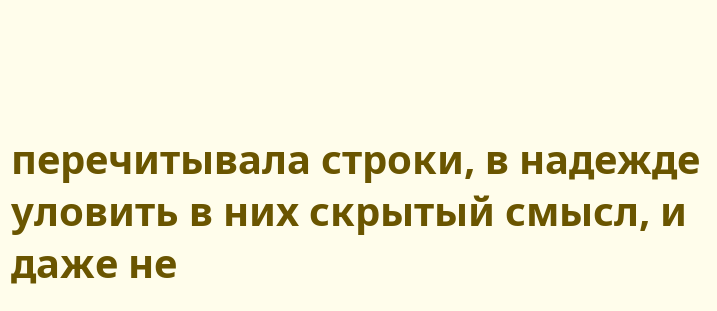перечитывала строки, в надежде уловить в них скрытый смысл, и даже не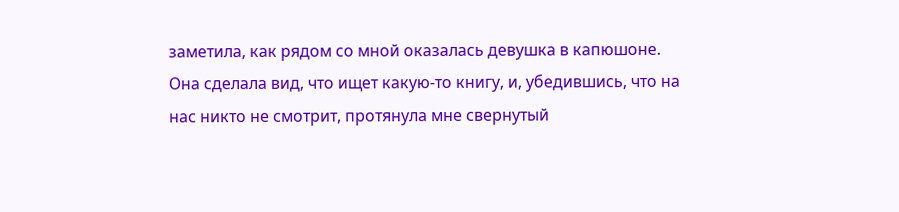заметила, как рядом со мной оказалась девушка в капюшоне. Она сделала вид, что ищет какую-то книгу, и, убедившись, что на нас никто не смотрит, протянула мне свернутый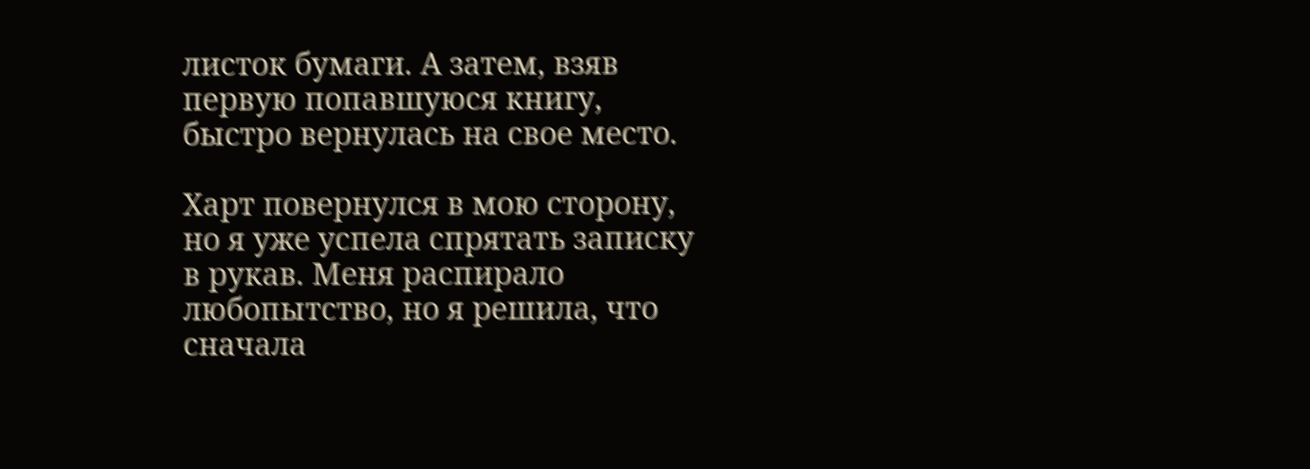листок бумаги. А затем, взяв первую попавшуюся книгу, быстро вернулась на свое место.

Харт повернулся в мою сторону, но я уже успела спрятать записку в рукав. Меня распирало любопытство, но я решила, что сначала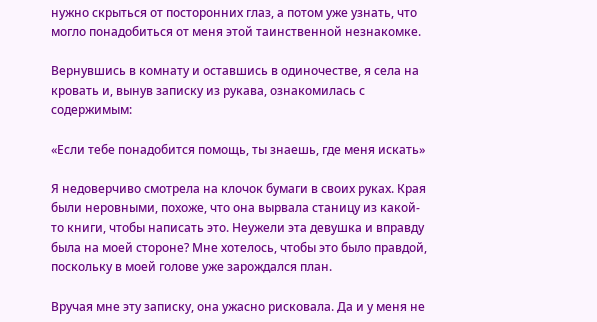нужно скрыться от посторонних глаз, а потом уже узнать, что могло понадобиться от меня этой таинственной незнакомке.

Вернувшись в комнату и оставшись в одиночестве, я села на кровать и, вынув записку из рукава, ознакомилась с содержимым:

«Если тебе понадобится помощь, ты знаешь, где меня искать»

Я недоверчиво смотрела на клочок бумаги в своих руках. Края были неровными, похоже, что она вырвала станицу из какой-то книги, чтобы написать это. Неужели эта девушка и вправду была на моей стороне? Мне хотелось, чтобы это было правдой, поскольку в моей голове уже зарождался план.

Вручая мне эту записку, она ужасно рисковала. Да и у меня не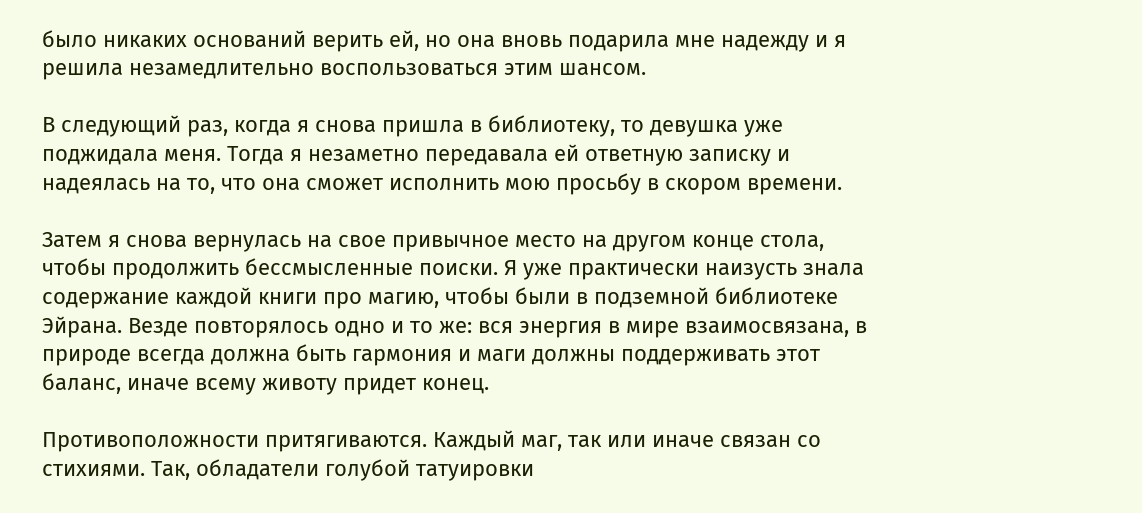было никаких оснований верить ей, но она вновь подарила мне надежду и я решила незамедлительно воспользоваться этим шансом.

В следующий раз, когда я снова пришла в библиотеку, то девушка уже поджидала меня. Тогда я незаметно передавала ей ответную записку и надеялась на то, что она сможет исполнить мою просьбу в скором времени.

Затем я снова вернулась на свое привычное место на другом конце стола, чтобы продолжить бессмысленные поиски. Я уже практически наизусть знала содержание каждой книги про магию, чтобы были в подземной библиотеке Эйрана. Везде повторялось одно и то же: вся энергия в мире взаимосвязана, в природе всегда должна быть гармония и маги должны поддерживать этот баланс, иначе всему животу придет конец.

Противоположности притягиваются. Каждый маг, так или иначе связан со стихиями. Так, обладатели голубой татуировки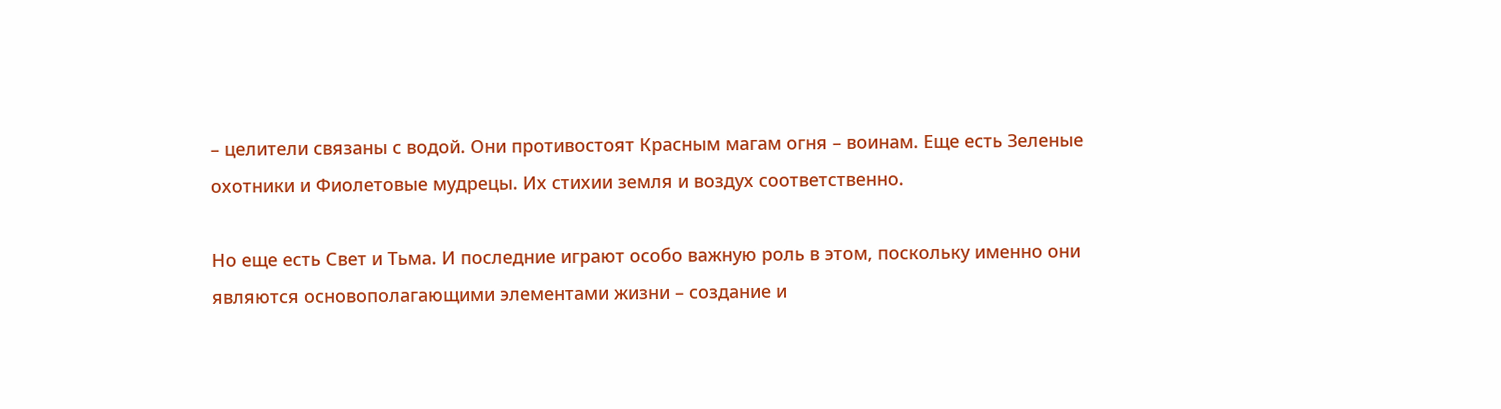– целители связаны с водой. Они противостоят Красным магам огня – воинам. Еще есть Зеленые охотники и Фиолетовые мудрецы. Их стихии земля и воздух соответственно.

Но еще есть Свет и Тьма. И последние играют особо важную роль в этом, поскольку именно они являются основополагающими элементами жизни – создание и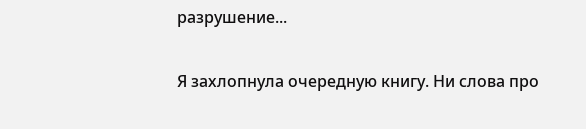разрушение...

Я захлопнула очередную книгу. Ни слова про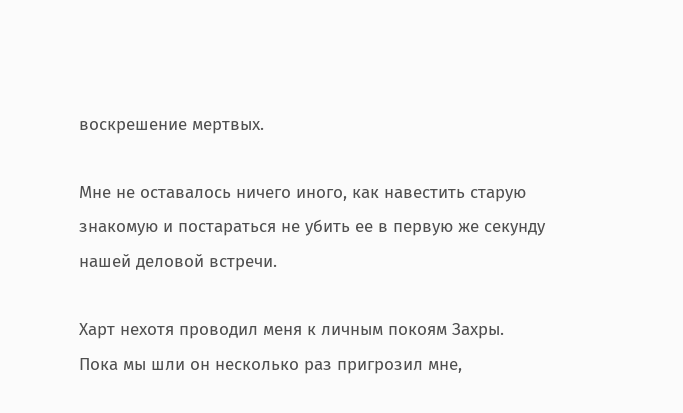воскрешение мертвых.

Мне не оставалось ничего иного, как навестить старую знакомую и постараться не убить ее в первую же секунду нашей деловой встречи.

Харт нехотя проводил меня к личным покоям Захры. Пока мы шли он несколько раз пригрозил мне,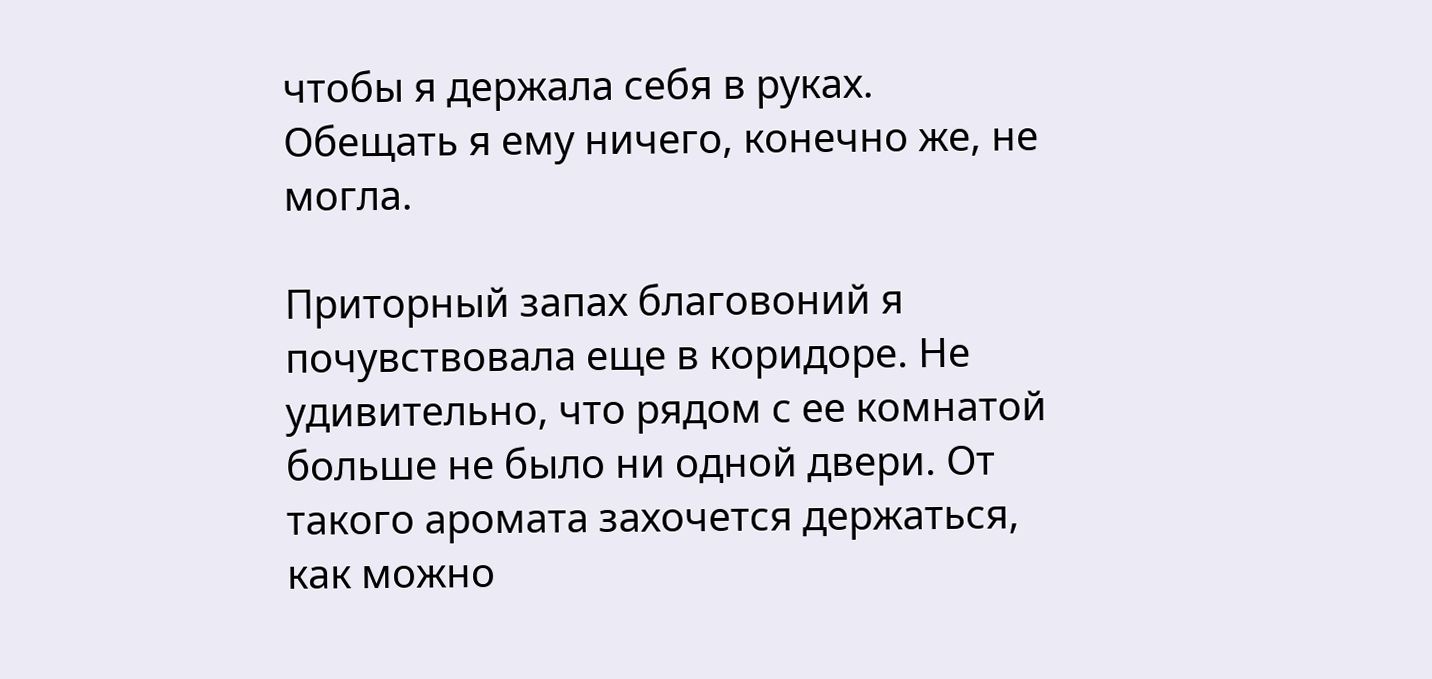чтобы я держала себя в руках. Обещать я ему ничего, конечно же, не могла.

Приторный запах благовоний я почувствовала еще в коридоре. Не удивительно, что рядом с ее комнатой больше не было ни одной двери. От такого аромата захочется держаться, как можно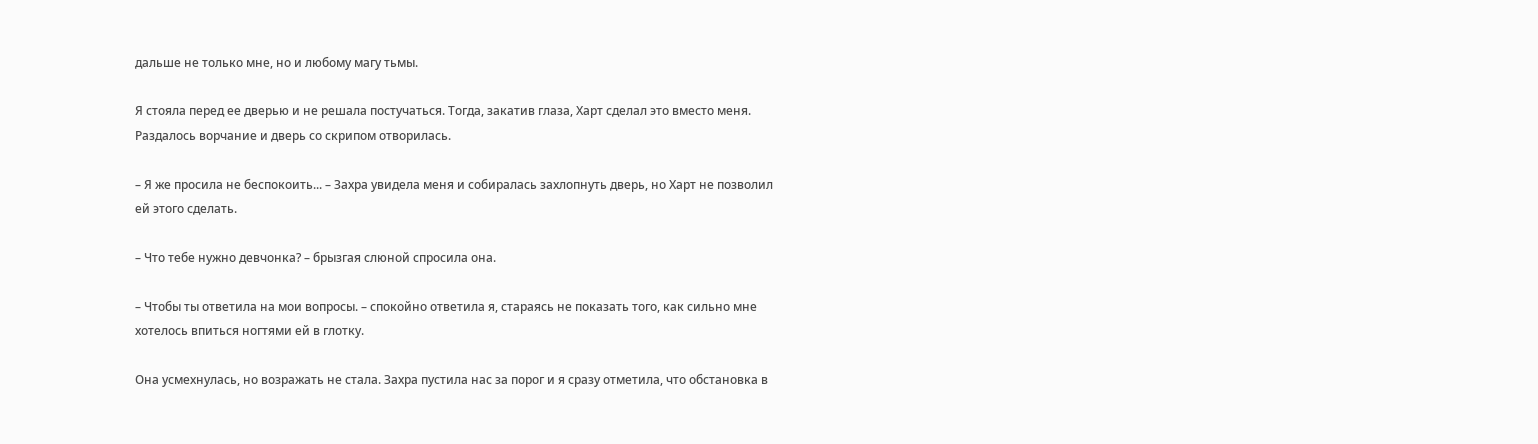дальше не только мне, но и любому магу тьмы.

Я стояла перед ее дверью и не решала постучаться. Тогда, закатив глаза, Харт сделал это вместо меня. Раздалось ворчание и дверь со скрипом отворилась.

– Я же просила не беспокоить... – Захра увидела меня и собиралась захлопнуть дверь, но Харт не позволил ей этого сделать.

– Что тебе нужно девчонка? – брызгая слюной спросила она.

– Чтобы ты ответила на мои вопросы. – спокойно ответила я, стараясь не показать того, как сильно мне хотелось впиться ногтями ей в глотку.

Она усмехнулась, но возражать не стала. Захра пустила нас за порог и я сразу отметила, что обстановка в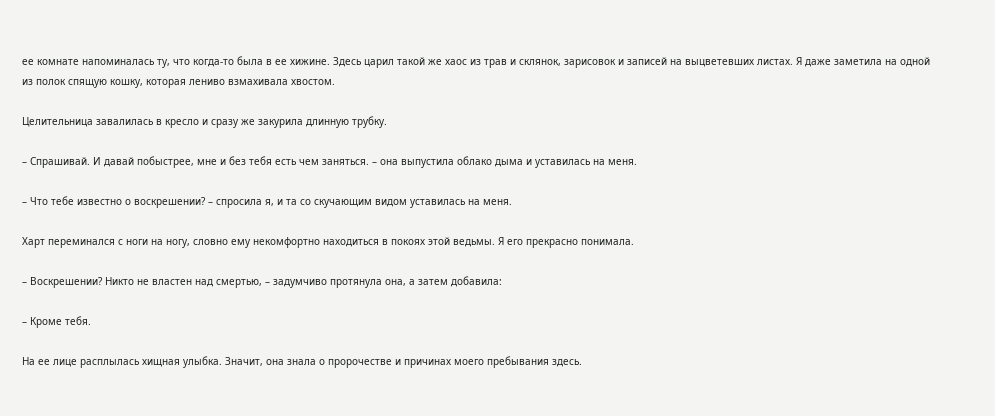ее комнате напоминалась ту, что когда-то была в ее хижине. Здесь царил такой же хаос из трав и склянок, зарисовок и записей на выцветевших листах. Я даже заметила на одной из полок спящую кошку, которая лениво взмахивала хвостом.

Целительница завалилась в кресло и сразу же закурила длинную трубку.

– Спрашивай. И давай побыстрее, мне и без тебя есть чем заняться. – она выпустила облако дыма и уставилась на меня.

– Что тебе известно о воскрешении? – спросила я, и та со скучающим видом уставилась на меня.

Харт переминался с ноги на ногу, словно ему некомфортно находиться в покоях этой ведьмы. Я его прекрасно понимала.

– Воскрешении? Никто не властен над смертью, – задумчиво протянула она, а затем добавила:

– Кроме тебя.

На ее лице расплылась хищная улыбка. Значит, она знала о пророчестве и причинах моего пребывания здесь.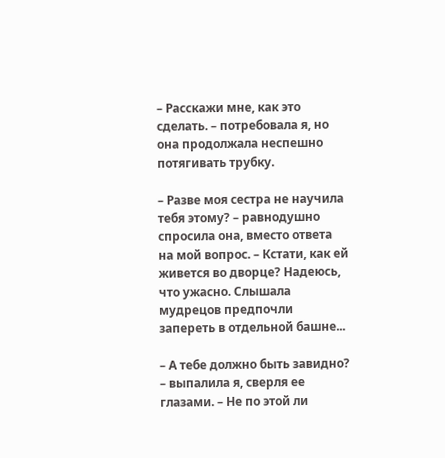– Расскажи мне, как это сделать. – потребовала я, но она продолжала неспешно потягивать трубку.

– Разве моя сестра не научила тебя этому? – равнодушно спросила она, вместо ответа на мой вопрос. – Кстати, как ей живется во дворце? Надеюсь, что ужасно. Слышала мудрецов предпочли запереть в отдельной башне...

– А тебе должно быть завидно? – выпалила я, сверля ее глазами. – Не по этой ли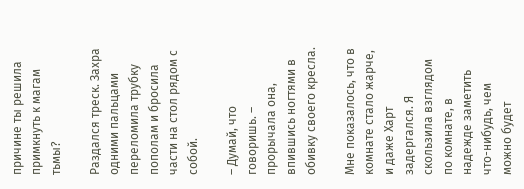причине ты решила примкнуть к магам тьмы?

Раздался треск. Захра одними пальцами переломила трубку пополам и бросила части на стол рядом с собой.

– Думай, что говоришь. – прорычала она, впившись ногтями в обивку своего кресла.

Мне показалось, что в комнате стало жарче, и даже Харт задергался. Я скользила взглядом по комнате, в надежде заметить что-нибудь, чем можно будет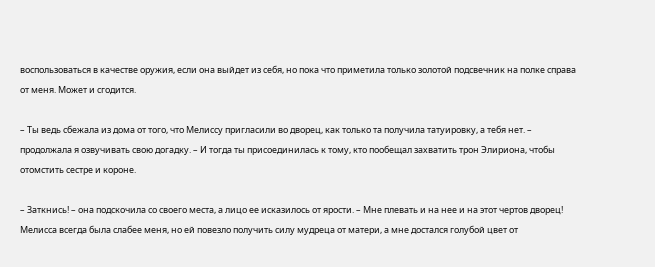воспользоваться в качестве оружия, если она выйдет из себя, но пока что приметила только золотой подсвечник на полке справа от меня. Может и сгодится.

– Ты ведь сбежала из дома от того, что Мелиссу пригласили во дворец, как только та получила татуировку, а тебя нет. – продолжала я озвучивать свою догадку. – И тогда ты присоединилась к тому, кто пообещал захватить трон Элириона, чтобы отомстить сестре и короне.

– Заткнись! – она подскочила со своего места, а лицо ее исказилось от ярости. – Мне плевать и на нее и на этот чертов дворец! Мелисса всегда была слабее меня, но ей повезло получить силу мудреца от матери, а мне достался голубой цвет от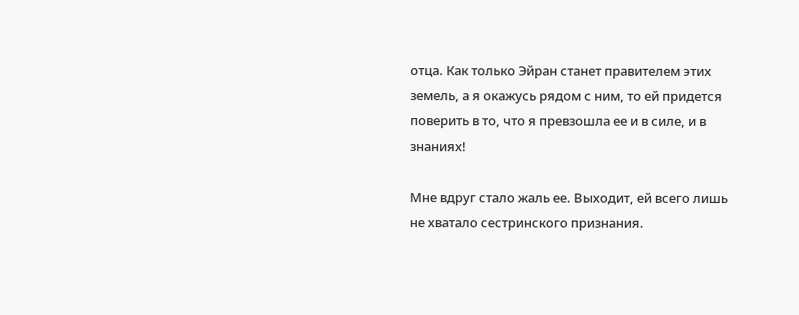отца. Как только Эйран станет правителем этих земель, а я окажусь рядом с ним, то ей придется поверить в то, что я превзошла ее и в силе, и в знаниях!

Мне вдруг стало жаль ее. Выходит, ей всего лишь не хватало сестринского признания.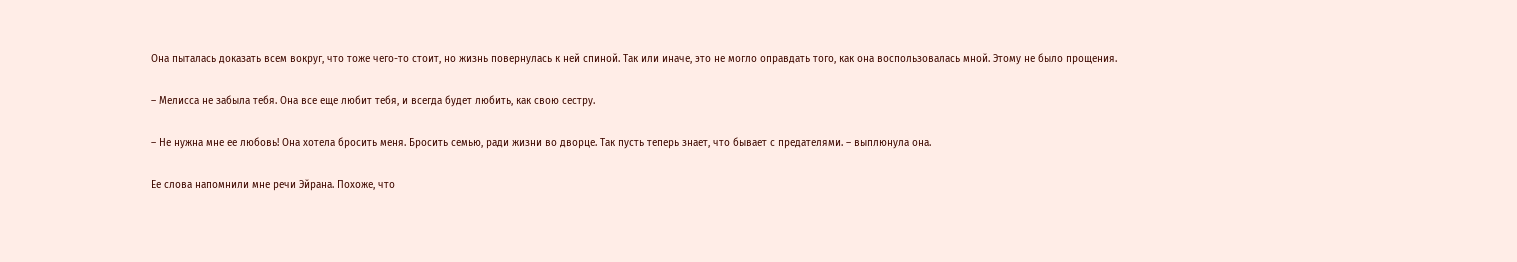Она пыталась доказать всем вокруг, что тоже чего-то стоит, но жизнь повернулась к ней спиной. Так или иначе, это не могло оправдать того, как она воспользовалась мной. Этому не было прощения.

– Мелисса не забыла тебя. Она все еще любит тебя, и всегда будет любить, как свою сестру.

– Не нужна мне ее любовь! Она хотела бросить меня. Бросить семью, ради жизни во дворце. Так пусть теперь знает, что бывает с предателями. – выплюнула она.

Ее слова напомнили мне речи Эйрана. Похоже, что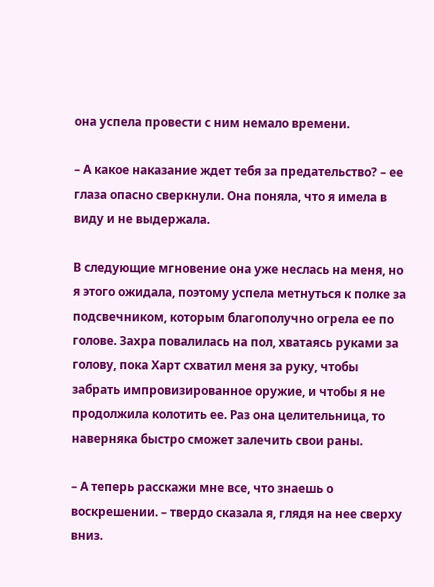она успела провести с ним немало времени.

– А какое наказание ждет тебя за предательство? – ее глаза опасно сверкнули. Она поняла, что я имела в виду и не выдержала.

В следующие мгновение она уже неслась на меня, но я этого ожидала, поэтому успела метнуться к полке за подсвечником, которым благополучно огрела ее по голове. Захра повалилась на пол, хватаясь руками за голову, пока Харт схватил меня за руку, чтобы забрать импровизированное оружие, и чтобы я не продолжила колотить ее. Раз она целительница, то наверняка быстро сможет залечить свои раны.

– А теперь расскажи мне все, что знаешь о воскрешении. – твердо сказала я, глядя на нее сверху вниз.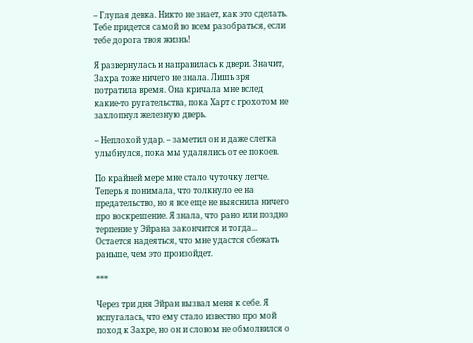– Глупая девка. Никто не знает, как это сделать. Тебе придется самой во всем разобраться, если тебе дорога твоя жизнь!

Я развернулась и направилась к двери. Значит, Захра тоже ничего не знала. Лишь зря потратила время. Она кричала мне вслед какие-то ругательства, пока Харт с грохотом не захлопнул железную дверь.

– Неплохой удар. – заметил он и даже слегка улыбнулся, пока мы удалялись от ее покоев.

По крайней мере мне стало чуточку легче. Теперь я понимала, что толкнуло ее на предательство, но я все еще не выяснила ничего про воскрешение. Я знала, что рано или поздно терпение у Эйрана закончится и тогда... Остается надеяться, что мне удастся сбежать раньше, чем это произойдет.

***

Через три дня Эйран вызвал меня к себе. Я испугалась, что ему стало известно про мой поход к Захре, но он и словом не обмолвился о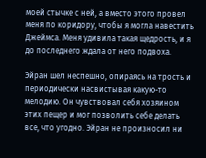моей стычке с ней, а вместо этого провел меня по коридору, чтобы я могла навестить Джеймса. Меня удивила такая щедрость, и я до последнего ждала от него подвоха.

Эйран шел неспешно, опираясь на трость и периодически насвистывая какую-то мелодию. Он чувствовал себя хозяином этих пещер и мог позволить себе делать все, что угодно. Эйран не произносил ни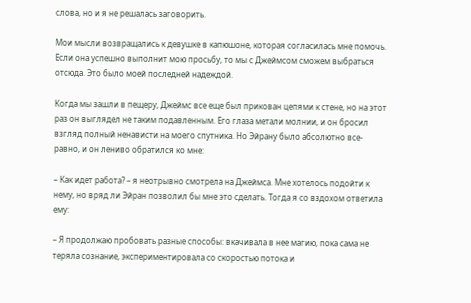слова, но и я не решалась заговорить.

Мои мысли возвращались к девушке в капюшоне, которая согласилась мне помочь. Если она успешно выполнит мою просьбу, то мы с Джеймсом сможем выбраться отсюда. Это было моей последней надеждой.

Когда мы зашли в пещеру, Джеймс все еще был прикован цепями к стене, но на этот раз он выглядел не таким подавленным. Его глаза метали молнии, и он бросил взгляд полный ненависти на моего спутника. Но Эйрану было абсолютно все-равно, и он лениво обратился ко мне:

– Как идет работа? – я неотрывно смотрела на Джеймса. Мне хотелось подойти к нему, но вряд ли Эйран позволил бы мне это сделать. Тогда я со вздохом ответила ему:

– Я продолжаю пробовать разные способы: вкачивала в нее магию, пока сама не теряла сознание, экспериментировала со скоростью потока и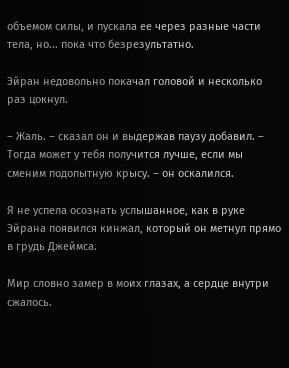объемом силы, и пускала ее через разные части тела, но... пока что безрезультатно.

Эйран недовольно покачал головой и несколько раз цокнул.

– Жаль. – сказал он и выдержав паузу добавил. – Тогда может у тебя получится лучше, если мы сменим подопытную крысу. – он оскалился.

Я не успела осознать услышанное, как в руке Эйрана появился кинжал, который он метнул прямо в грудь Джеймса.

Мир словно замер в моих глазах, а сердце внутри сжалось.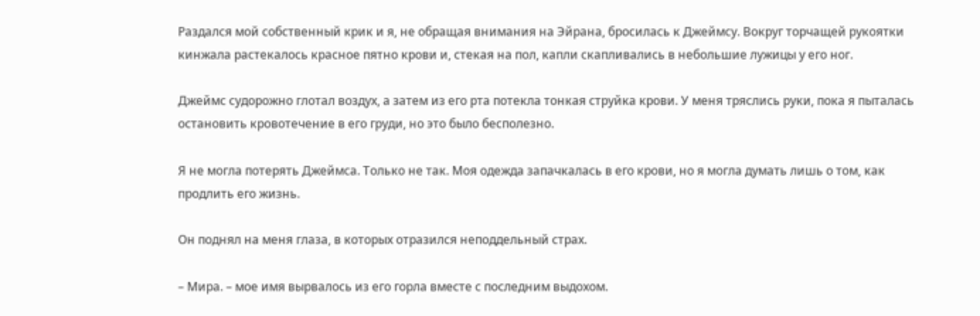Раздался мой собственный крик и я, не обращая внимания на Эйрана, бросилась к Джеймсу. Вокруг торчащей рукоятки кинжала растекалось красное пятно крови и, стекая на пол, капли скапливались в небольшие лужицы у его ног.

Джеймс судорожно глотал воздух, а затем из его рта потекла тонкая струйка крови. У меня тряслись руки, пока я пыталась остановить кровотечение в его груди, но это было бесполезно.

Я не могла потерять Джеймса. Только не так. Моя одежда запачкалась в его крови, но я могла думать лишь о том, как продлить его жизнь.

Он поднял на меня глаза, в которых отразился неподдельный страх.

– Мира. – мое имя вырвалось из его горла вместе с последним выдохом.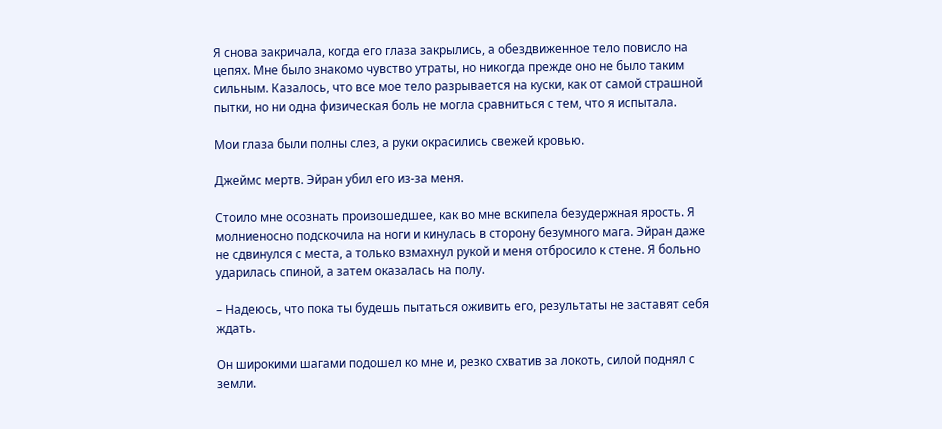Я снова закричала, когда его глаза закрылись, а обездвиженное тело повисло на цепях. Мне было знакомо чувство утраты, но никогда прежде оно не было таким сильным. Казалось, что все мое тело разрывается на куски, как от самой страшной пытки, но ни одна физическая боль не могла сравниться с тем, что я испытала.

Мои глаза были полны слез, а руки окрасились свежей кровью.

Джеймс мертв. Эйран убил его из-за меня.

Стоило мне осознать произошедшее, как во мне вскипела безудержная ярость. Я молниеносно подскочила на ноги и кинулась в сторону безумного мага. Эйран даже не сдвинулся с места, а только взмахнул рукой и меня отбросило к стене. Я больно ударилась спиной, а затем оказалась на полу.

– Надеюсь, что пока ты будешь пытаться оживить его, результаты не заставят себя ждать.

Он широкими шагами подошел ко мне и, резко схватив за локоть, силой поднял с земли.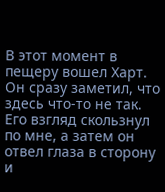В этот момент в пещеру вошел Харт. Он сразу заметил, что здесь что-то не так. Его взгляд скользнул по мне, а затем он отвел глаза в сторону и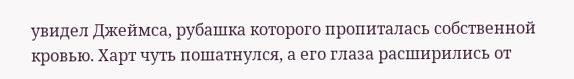увидел Джеймса, рубашка которого пропиталась собственной кровью. Харт чуть пошатнулся, а его глаза расширились от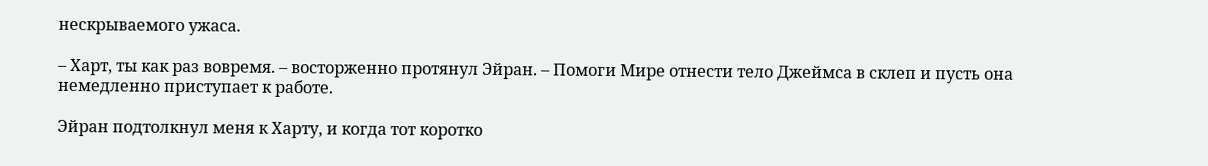нескрываемого ужаса.

– Харт, ты как раз вовремя. – восторженно протянул Эйран. – Помоги Мире отнести тело Джеймса в склеп и пусть она немедленно приступает к работе.

Эйран подтолкнул меня к Харту, и когда тот коротко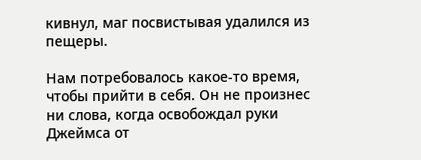кивнул, маг посвистывая удалился из пещеры.

Нам потребовалось какое-то время, чтобы прийти в себя. Он не произнес ни слова, когда освобождал руки Джеймса от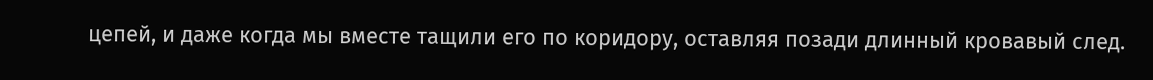цепей, и даже когда мы вместе тащили его по коридору, оставляя позади длинный кровавый след.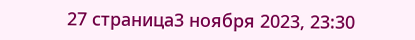27 страница3 ноября 2023, 23:30